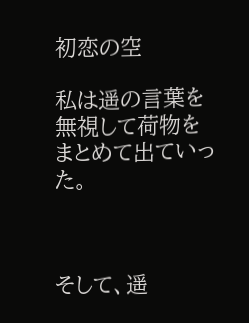初恋の空

私は遥の言葉を無視して荷物をまとめて出ていった。



そして、遥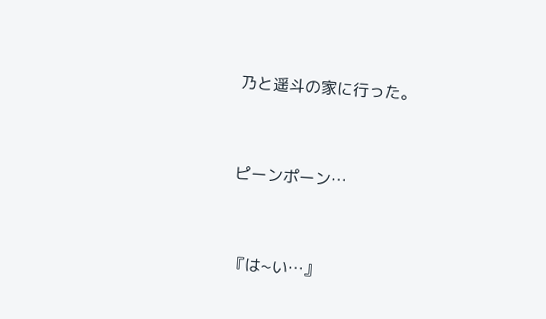乃と遥斗の家に行った。



ピーンポーン…



『は~い…』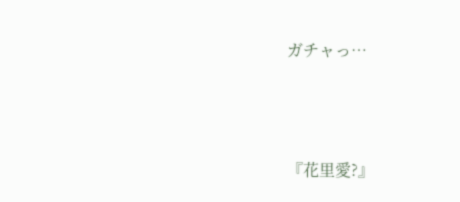ガチャっ…



『花里愛?』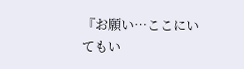『お願い…ここにいてもい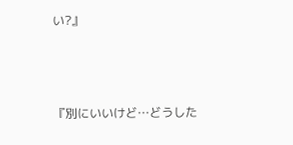い?』



『別にいいけど…どうした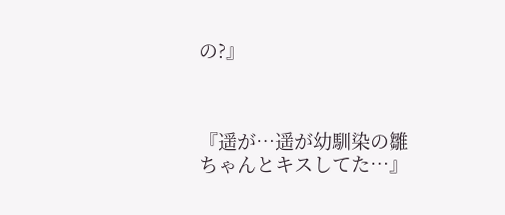の?』



『遥が…遥が幼馴染の雛ちゃんとキスしてた…』